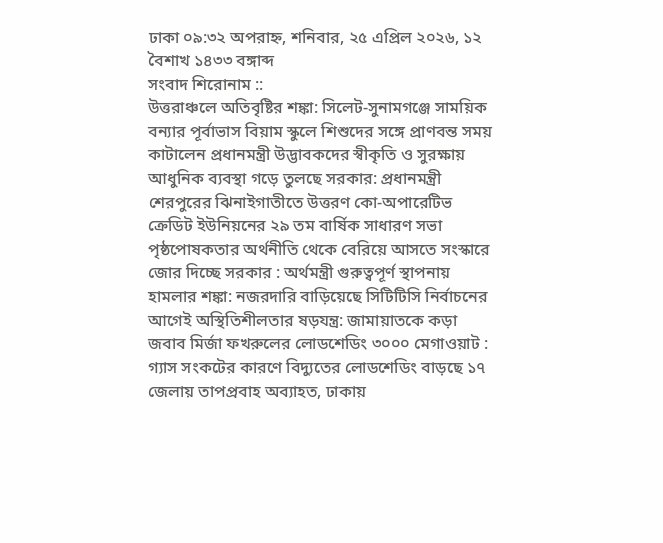ঢাকা ০৯:৩২ অপরাহ্ন, শনিবার, ২৫ এপ্রিল ২০২৬, ১২ বৈশাখ ১৪৩৩ বঙ্গাব্দ
সংবাদ শিরোনাম ::
উত্তরাঞ্চলে অতিবৃষ্টির শঙ্কা: সিলেট-সুনামগঞ্জে সাময়িক বন্যার পূর্বাভাস বিয়াম স্কুলে শিশুদের সঙ্গে প্রাণবন্ত সময় কাটালেন প্রধানমন্ত্রী উদ্ভাবকদের স্বীকৃতি ও সুরক্ষায় আধুনিক ব্যবস্থা গড়ে তুলছে সরকার: প্রধানমন্ত্রী শেরপুরের ঝিনাইগাতীতে উত্তরণ কো-অপারেটিভ ক্রেডিট ইউনিয়নের ২৯ তম বার্ষিক সাধারণ সভা পৃষ্ঠপোষকতার অর্থনীতি থেকে বেরিয়ে আসতে সংস্কারে জোর দিচ্ছে সরকার : অর্থমন্ত্রী গুরুত্বপূর্ণ স্থাপনায় হামলার শঙ্কা: নজরদারি বাড়িয়েছে সিটিটিসি নির্বাচনের আগেই অস্থিতিশীলতার ষড়যন্ত্র: জামায়াতকে কড়া জবাব মির্জা ফখরুলের লোডশেডিং ৩০০০ মেগাওয়াট : গ্যাস সংকটের কারণে বিদ্যুতের লোডশেডিং বাড়ছে ১৭ জেলায় তাপপ্রবাহ অব্যাহত, ঢাকায়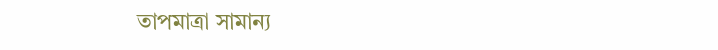তাপমাত্রা সামান্য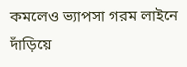কমলেও ভ্যাপসা গরম লাইনে দাঁড়িয়ে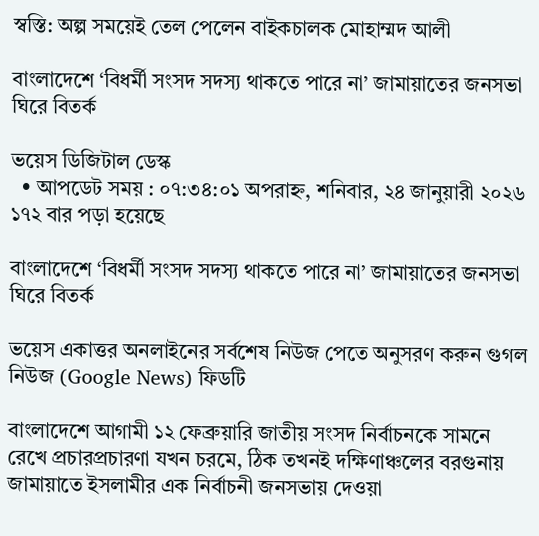স্বস্তি: অল্প সময়েই তেল পেলেন বাইকচালক মোহাম্মদ আলী

বাংলাদেশে ‘বিধর্মী সংসদ সদস্য থাকতে পারে না’ জামায়াতের জনসভা ঘিরে বিতর্ক

ভয়েস ডিজিটাল ডেস্ক
  • আপডেট সময় : ০৭:৩৪:০১ অপরাহ্ন, শনিবার, ২৪ জানুয়ারী ২০২৬ ১৭২ বার পড়া হয়েছে

বাংলাদেশে ‘বিধর্মী সংসদ সদস্য থাকতে পারে না’ জামায়াতের জনসভা ঘিরে বিতর্ক

ভয়েস একাত্তর অনলাইনের সর্বশেষ নিউজ পেতে অনুসরণ করুন গুগল নিউজ (Google News) ফিডটি

বাংলাদেশে আগামী ১২ ফেব্রুয়ারি জাতীয় সংসদ নির্বাচনকে সামনে রেখে প্রচারপ্রচারণা যখন চরমে, ঠিক তখনই দক্ষিণাঞ্চলের বরগুনায় জামায়াতে ইসলামীর এক নির্বাচনী জনসভায় দেওয়া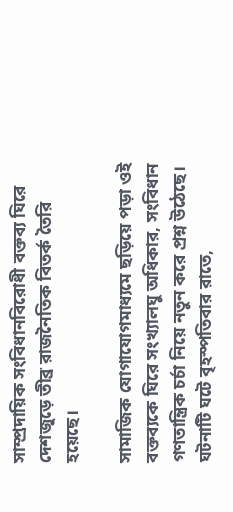সাম্প্রদায়িক সংবিধানবিরোধী বক্তব্য ঘিরে দেশজুড়ে তীব্র রাজনৈতিক বিতর্ক তৈরি হয়েছে।

সামাজিক যোগাযোগমাধ্যমে ছড়িয়ে পড়া ওই বক্তব্যকে ঘিরে সংখ্যালঘু অধিকার, সংবিধান গণতান্ত্রিক চর্চা নিয়ে নতুন করে প্রশ্ন উঠেছে। ঘটনাটি ঘটে বৃহস্পতিবার রাতে,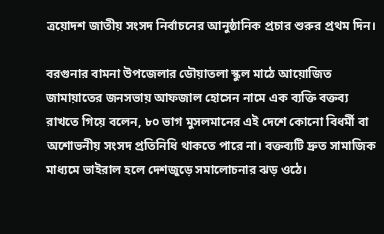ত্রয়োদশ জাতীয় সংসদ নির্বাচনের আনুষ্ঠানিক প্রচার শুরুর প্রথম দিন।

বরগুনার বামনা উপজেলার ডৌয়াতলা স্কুল মাঠে আয়োজিত জামায়াতের জনসভায় আফজাল হোসেন নামে এক ব্যক্তি বক্তব্য রাখতে গিয়ে বলেন, ৮০ ভাগ মুসলমানের এই দেশে কোনো বিধর্মী বা অশোভনীয় সংসদ প্রতিনিধি থাকতে পারে না। বক্তব্যটি দ্রুত সামাজিক মাধ্যমে ভাইরাল হলে দেশজুড়ে সমালোচনার ঝড় ওঠে।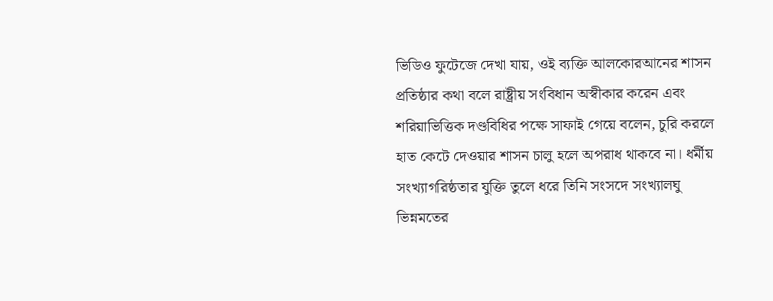ভিডিও ফুটেজে দেখা যায়, ওই ব্যক্তি আলকোরআনের শাসন প্রতিষ্ঠার কথা বলে রাষ্ট্রীয় সংবিধান অস্বীকার করেন এবং শরিয়াভিত্তিক দণ্ডবিধির পক্ষে সাফাই গেয়ে বলেন, চুরি করলে হাত কেটে দেওয়ার শাসন চালু হলে অপরাধ থাকবে না। ধর্মীয় সংখ্যাগরিষ্ঠতার যুক্তি তুলে ধরে তিনি সংসদে সংখ্যালঘু ভিন্নমতের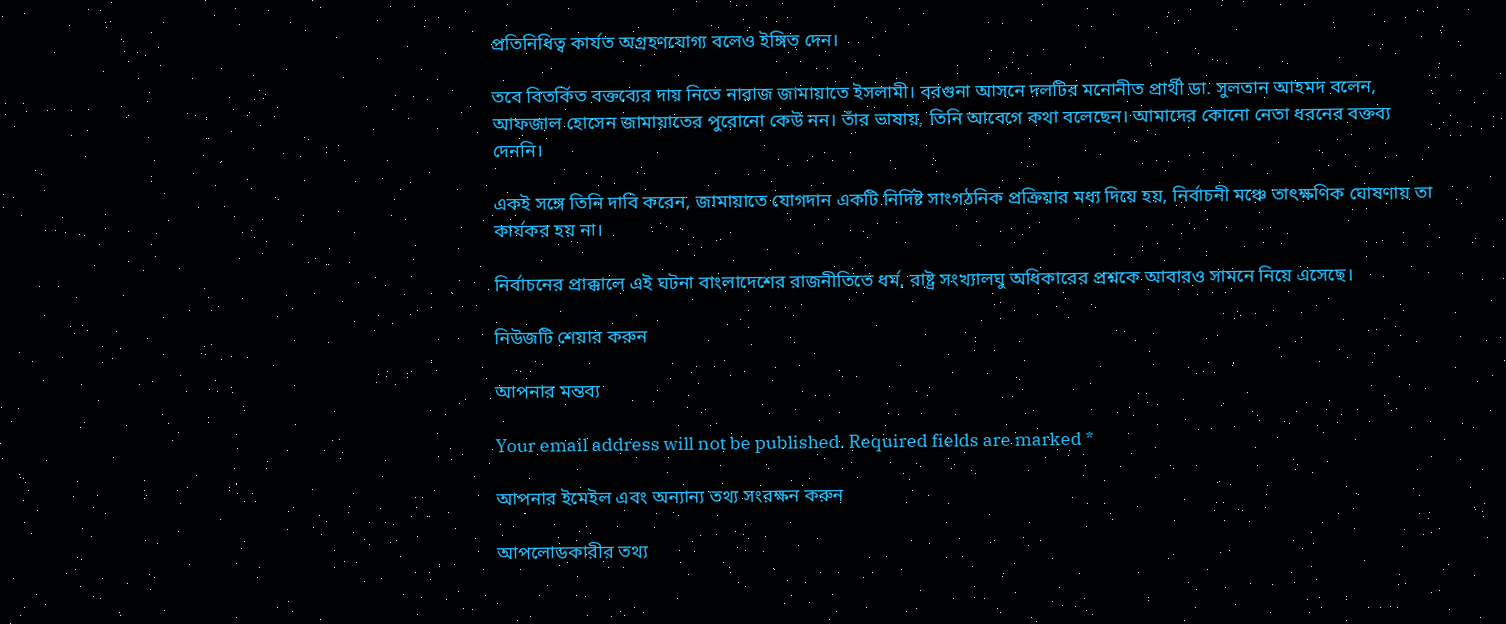প্রতিনিধিত্ব কার্যত অগ্রহণযোগ্য বলেও ইঙ্গিত দেন।

তবে বিতর্কিত বক্তব্যের দায় নিতে নারাজ জামায়াতে ইসলামী। বরগুনা আসনে দলটির মনোনীত প্রার্থী ডা. সুলতান আহমদ বলেন, আফজাল হোসেন জামায়াতের পুরোনো কেউ নন। তাঁর ভাষায়, তিনি আবেগে কথা বলেছেন। আমাদের কোনো নেতা ধরনের বক্তব্য দেননি।

একই সঙ্গে তিনি দাবি করেন, জামায়াতে যোগদান একটি নির্দিষ্ট সাংগঠনিক প্রক্রিয়ার মধ্য দিয়ে হয়, নির্বাচনী মঞ্চে তাৎক্ষণিক ঘোষণায় তা কার্যকর হয় না।

নির্বাচনের প্রাক্কালে এই ঘটনা বাংলাদেশের রাজনীতিতে ধর্ম, রাষ্ট্র সংখ্যালঘু অধিকারের প্রশ্নকে আবারও সামনে নিয়ে এসেছে।

নিউজটি শেয়ার করুন

আপনার মন্তব্য

Your email address will not be published. Required fields are marked *

আপনার ইমেইল এবং অন্যান্য তথ্য সংরক্ষন করুন

আপলোডকারীর তথ্য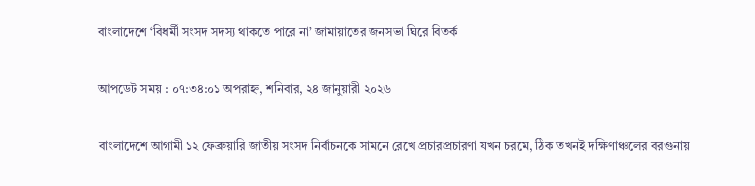বাংলাদেশে ‘বিধর্মী সংসদ সদস্য থাকতে পারে না’ জামায়াতের জনসভা ঘিরে বিতর্ক

আপডেট সময় : ০৭:৩৪:০১ অপরাহ্ন, শনিবার, ২৪ জানুয়ারী ২০২৬

বাংলাদেশে আগামী ১২ ফেব্রুয়ারি জাতীয় সংসদ নির্বাচনকে সামনে রেখে প্রচারপ্রচারণা যখন চরমে, ঠিক তখনই দক্ষিণাঞ্চলের বরগুনায়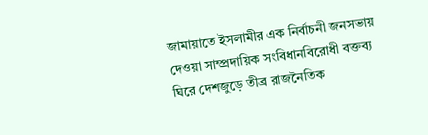জামায়াতে ইসলামীর এক নির্বাচনী জনসভায় দেওয়া সাম্প্রদায়িক সংবিধানবিরোধী বক্তব্য ঘিরে দেশজুড়ে তীব্র রাজনৈতিক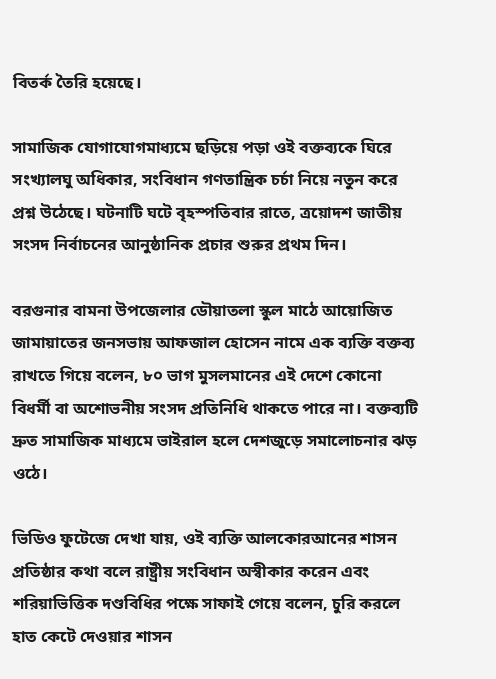বিতর্ক তৈরি হয়েছে।

সামাজিক যোগাযোগমাধ্যমে ছড়িয়ে পড়া ওই বক্তব্যকে ঘিরে সংখ্যালঘু অধিকার, সংবিধান গণতান্ত্রিক চর্চা নিয়ে নতুন করে প্রশ্ন উঠেছে। ঘটনাটি ঘটে বৃহস্পতিবার রাতে, ত্রয়োদশ জাতীয় সংসদ নির্বাচনের আনুষ্ঠানিক প্রচার শুরুর প্রথম দিন।

বরগুনার বামনা উপজেলার ডৌয়াতলা স্কুল মাঠে আয়োজিত জামায়াতের জনসভায় আফজাল হোসেন নামে এক ব্যক্তি বক্তব্য রাখতে গিয়ে বলেন, ৮০ ভাগ মুসলমানের এই দেশে কোনো বিধর্মী বা অশোভনীয় সংসদ প্রতিনিধি থাকতে পারে না। বক্তব্যটি দ্রুত সামাজিক মাধ্যমে ভাইরাল হলে দেশজুড়ে সমালোচনার ঝড় ওঠে।

ভিডিও ফুটেজে দেখা যায়, ওই ব্যক্তি আলকোরআনের শাসন প্রতিষ্ঠার কথা বলে রাষ্ট্রীয় সংবিধান অস্বীকার করেন এবং শরিয়াভিত্তিক দণ্ডবিধির পক্ষে সাফাই গেয়ে বলেন, চুরি করলে হাত কেটে দেওয়ার শাসন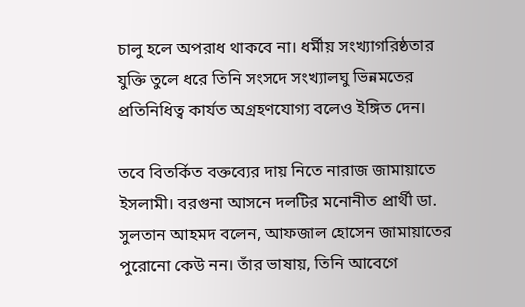চালু হলে অপরাধ থাকবে না। ধর্মীয় সংখ্যাগরিষ্ঠতার যুক্তি তুলে ধরে তিনি সংসদে সংখ্যালঘু ভিন্নমতের প্রতিনিধিত্ব কার্যত অগ্রহণযোগ্য বলেও ইঙ্গিত দেন।

তবে বিতর্কিত বক্তব্যের দায় নিতে নারাজ জামায়াতে ইসলামী। বরগুনা আসনে দলটির মনোনীত প্রার্থী ডা. সুলতান আহমদ বলেন, আফজাল হোসেন জামায়াতের পুরোনো কেউ নন। তাঁর ভাষায়, তিনি আবেগে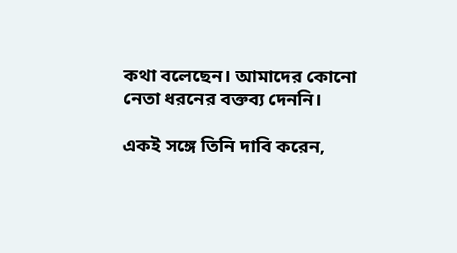কথা বলেছেন। আমাদের কোনো নেতা ধরনের বক্তব্য দেননি।

একই সঙ্গে তিনি দাবি করেন,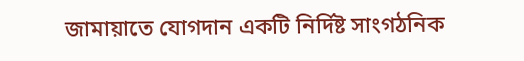জামায়াতে যোগদান একটি নির্দিষ্ট সাংগঠনিক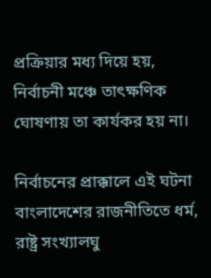প্রক্রিয়ার মধ্য দিয়ে হয়, নির্বাচনী মঞ্চে তাৎক্ষণিক ঘোষণায় তা কার্যকর হয় না।

নির্বাচনের প্রাক্কালে এই ঘটনা বাংলাদেশের রাজনীতিতে ধর্ম, রাষ্ট্র সংখ্যালঘু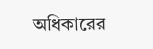অধিকারের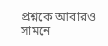প্রশ্নকে আবারও সামনে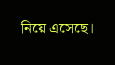নিয়ে এসেছে।